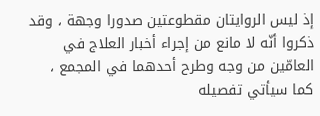إذ ليس الروايتان مقطوعتين صدورا وجهة ، وقد ذكروا أنّه لا مانع من إجراء أخبار العلاج في العامّين من وجه وطرح أحدهما في المجمع ، كما سيأتي تفصيله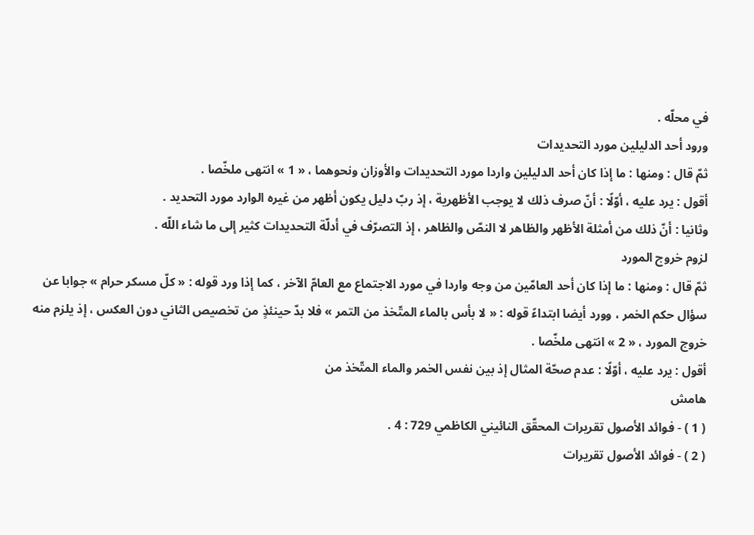في محلّه .
ورود أحد الدليلين مورد التحديدات
ثمّ قال : ومنها : ما إذا كان أحد الدليلين واردا مورد التحديدات والأوزان ونحوهما ، « 1 » انتهى ملخّصا .
أقول : يرد عليه ، أوّلًا : أنّ صرف ذلك لا يوجب الأظهرية ، إذ ربّ دليل يكون أظهر من غيره الوارد مورد التحديد .
وثانيا : أنّ ذلك من أمثلة الأظهر والظاهر لا النصّ والظاهر ، إذ التصرّف في أدلّة التحديدات كثير إلى ما شاء اللّه .
لزوم خروج المورد
ثمّ قال : ومنها : ما إذا كان أحد العامّين من وجه واردا في مورد الاجتماع مع العامّ الآخر ، كما إذا ورد قوله : « كلّ مسكر حرام » جوابا عن سؤال حكم الخمر ، وورد أيضا ابتداءً قوله : « لا بأس بالماء المتّخذ من التمر » فلا بدّ حينئذٍ من تخصيص الثاني دون العكس ، إذ يلزم منه خروج المورد ، « 2 » انتهى ملخّصا .
أقول : يرد عليه ، أوّلًا : عدم صحّة المثال إذ بين نفس الخمر والماء المتّخذ من
هامش
( 1 ) - فوائد الأصول تقريرات المحقّق النائيني الكاظمي 729 : 4 .
( 2 ) - فوائد الأصول تقريرات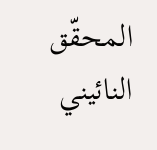المحقّق النائيني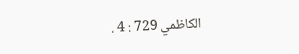الكاظمي 729 : 4 .